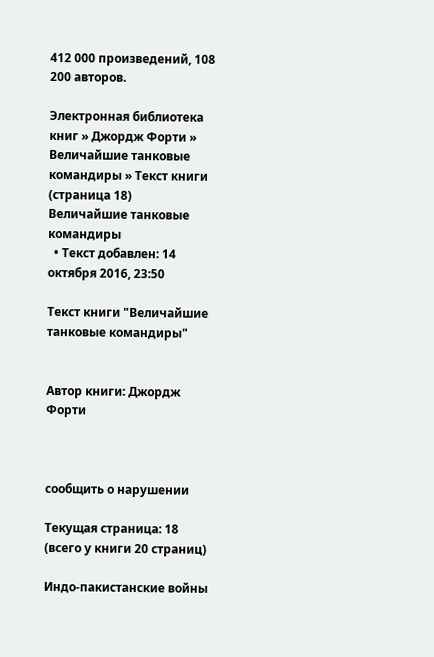412 000 произведений, 108 200 авторов.

Электронная библиотека книг » Джордж Форти » Величайшие танковые командиры » Текст книги (страница 18)
Величайшие танковые командиры
  • Текст добавлен: 14 октября 2016, 23:50

Текст книги "Величайшие танковые командиры"


Автор книги: Джордж Форти



сообщить о нарушении

Текущая страница: 18 (всего у книги 20 страниц)

Индо-пакистанские войны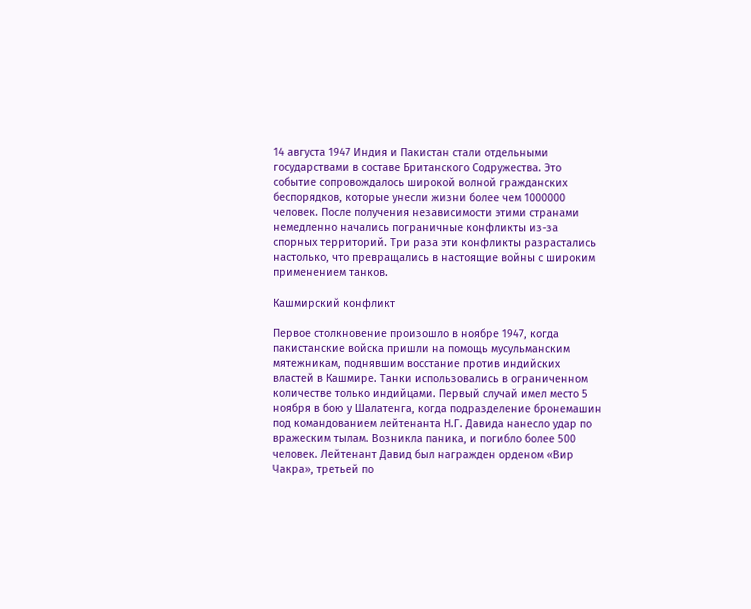14 августа 1947 Индия и Пакистан стали отдельными государствами в составе Британского Содружества. Это событие сопровождалось широкой волной гражданских беспорядков, которые унесли жизни более чем 1000000 человек. После получения независимости этими странами немедленно начались пограничные конфликты из-за спорных территорий. Три раза эти конфликты разрастались настолько, что превращались в настоящие войны с широким применением танков.

Кашмирский конфликт

Первое столкновение произошло в ноябре 1947, когда пакистанские войска пришли на помощь мусульманским мятежникам, поднявшим восстание против индийских властей в Кашмире. Танки использовались в ограниченном количестве только индийцами. Первый случай имел место 5 ноября в бою у Шалатенга, когда подразделение бронемашин под командованием лейтенанта Н.Г. Давида нанесло удар по вражеским тылам. Возникла паника, и погибло более 500 человек. Лейтенант Давид был награжден орденом «Вир Чакра», третьей по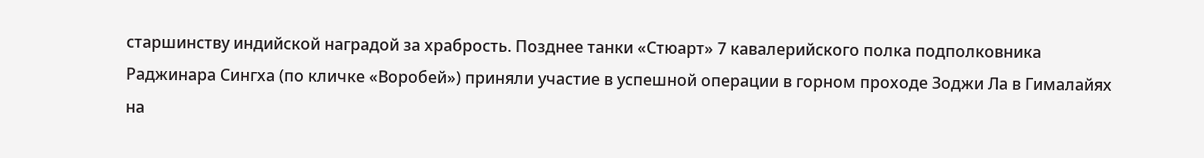старшинству индийской наградой за храбрость. Позднее танки «Стюарт» 7 кавалерийского полка подполковника Раджинара Сингха (по кличке «Воробей») приняли участие в успешной операции в горном проходе Зоджи Ла в Гималайях на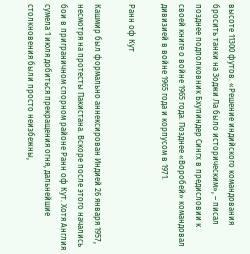высоте 11300 футов. «Решение индийского командования бросить танки на Зоджи Ла было историческим», – писал позднее подполковник Бхупиндер Сингх в предисловии к своей книге о войне 1965 года. Позднее «Воробей» командовал дивизией в войне 1965 года и корпусом в 1971.

Ранн оф Кут

Кашмир был формально аннексирован Индией 26 января 1957, несмотря на протесты Пакистана. Вскоре после этого начались бои в приграничном спорном районе Ранн оф Кут. Хотя Англия сумела 1 июля добиться прекращения огня, дальнейшие столкновения были просто неизбежны,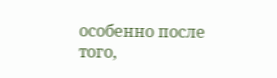особенно после того,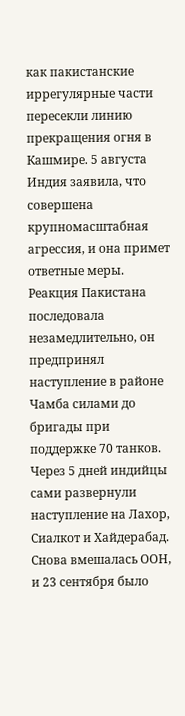как пакистанские иррегулярные части пересекли линию прекращения огня в Кашмире. 5 августа Индия заявила, что совершена крупномасштабная агрессия, и она примет ответные меры. Реакция Пакистана последовала незамедлительно, он предпринял наступление в районе Чамба силами до бригады при поддержке 70 танков. Через 5 дней индийцы сами развернули наступление на Лахор, Сиалкот и Хайдерабад. Снова вмешалась ООН, и 23 сентября было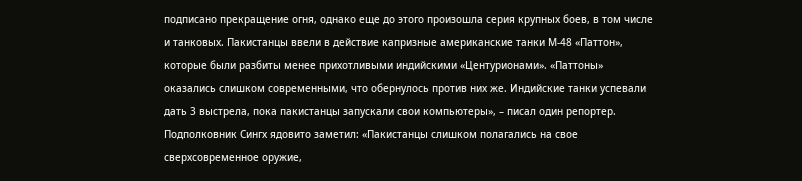подписано прекращение огня, однако еще до этого произошла серия крупных боев, в том числе и танковых. Пакистанцы ввели в действие капризные американские танки М-48 «Паттон», которые были разбиты менее прихотливыми индийскими «Центурионами». «Паттоны» оказались слишком современными, что обернулось против них же. Индийские танки успевали дать 3 выстрела, пока пакистанцы запускали свои компьютеры», – писал один репортер. Подполковник Сингх ядовито заметил: «Пакистанцы слишком полагались на свое сверхсовременное оружие,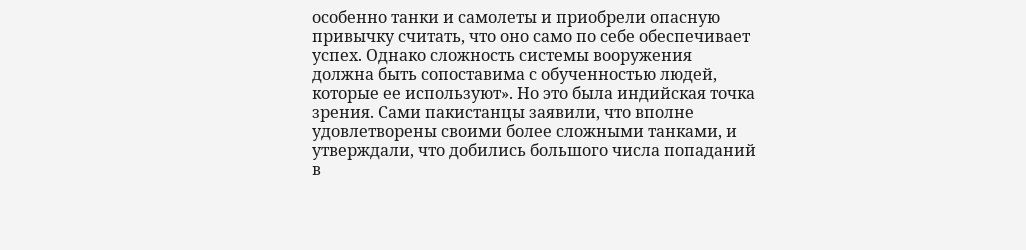особенно танки и самолеты и приобрели опасную привычку считать, что оно само по себе обеспечивает успех. Однако сложность системы вооружения должна быть сопоставима с обученностью людей, которые ее используют». Но это была индийская точка зрения. Сами пакистанцы заявили, что вполне удовлетворены своими более сложными танками, и утверждали, что добились большого числа попаданий в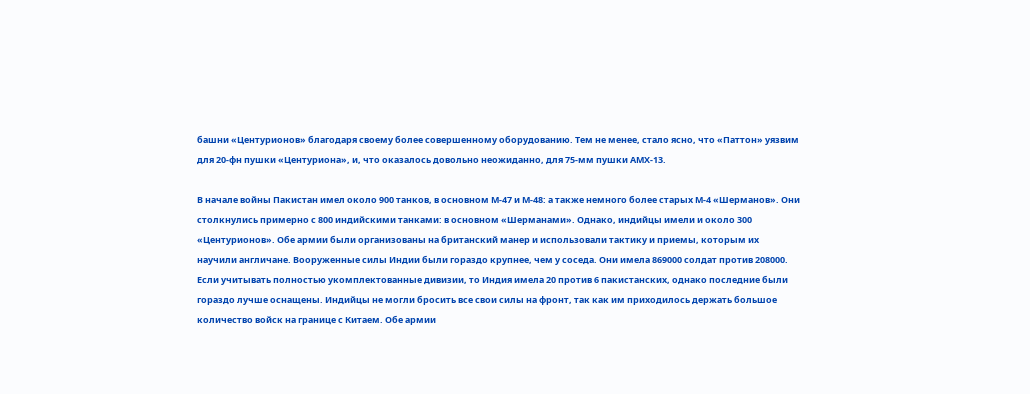башни «Центурионов» благодаря своему более совершенному оборудованию. Тем не менее, стало ясно, что «Паттон» уязвим для 20-фн пушки «Центуриона», и, что оказалось довольно неожиданно, для 75-мм пушки АМХ-13.

В начале войны Пакистан имел около 900 танков, в основном М-47 и М-48: а также немного более старых М-4 «Шерманов». Они столкнулись примерно с 800 индийскими танками: в основном «Шерманами». Однако, индийцы имели и около 300 «Центурионов». Обе армии были организованы на британский манер и использовали тактику и приемы, которым их научили англичане. Вооруженные силы Индии были гораздо крупнее, чем у соседа. Они имела 869000 солдат против 208000. Если учитывать полностью укомплектованные дивизии, то Индия имела 20 против 6 пакистанских, однако последние были гораздо лучше оснащены. Индийцы не могли бросить все свои силы на фронт, так как им приходилось держать большое количество войск на границе с Китаем. Обе армии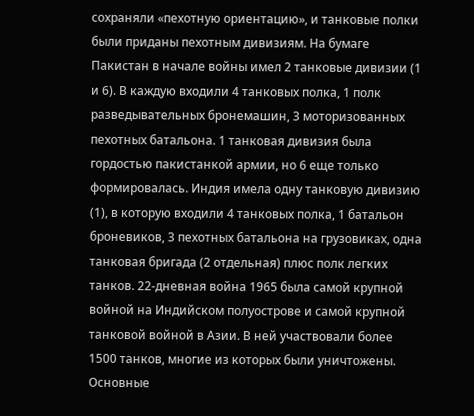сохраняли «пехотную ориентацию», и танковые полки были приданы пехотным дивизиям. На бумаге Пакистан в начале войны имел 2 танковые дивизии (1 и 6). В каждую входили 4 танковых полка, 1 полк разведывательных бронемашин, 3 моторизованных пехотных батальона. 1 танковая дивизия была гордостью пакистанкой армии, но 6 еще только формировалась. Индия имела одну танковую дивизию (1), в которую входили 4 танковых полка, 1 батальон броневиков, 3 пехотных батальона на грузовиках, одна танковая бригада (2 отдельная) плюс полк легких танков. 22-дневная война 1965 была самой крупной войной на Индийском полуострове и самой крупной танковой войной в Азии. В ней участвовали более 1500 танков, многие из которых были уничтожены. Основные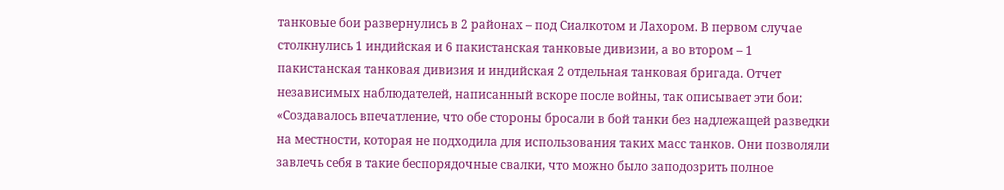танковые бои развернулись в 2 районах – под Сиалкотом и Лахором. В первом случае столкнулись 1 индийская и 6 пакистанская танковые дивизии, а во втором – 1 пакистанская танковая дивизия и индийская 2 отдельная танковая бригада. Отчет независимых наблюдателей, написанный вскоре после войны, так описывает эти бои: «Создавалось впечатление, что обе стороны бросали в бой танки без надлежащей разведки на местности, которая не подходила для использования таких масс танков. Они позволяли завлечь себя в такие беспорядочные свалки, что можно было заподозрить полное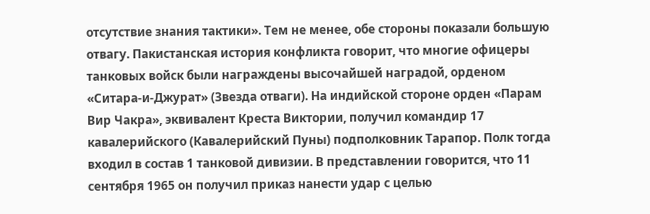отсутствие знания тактики». Тем не менее, обе стороны показали большую отвагу. Пакистанская история конфликта говорит, что многие офицеры танковых войск были награждены высочайшей наградой, орденом «Ситара-и-Джурат» (Звезда отваги). На индийской стороне орден «Парам Вир Чакра», эквивалент Креста Виктории, получил командир 17 кавалерийского (Кавалерийский Пуны) подполковник Тарапор. Полк тогда входил в состав 1 танковой дивизии. В представлении говорится, что 11 сентября 1965 он получил приказ нанести удар с целью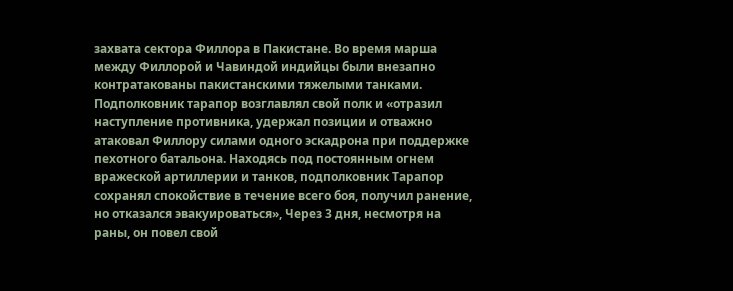захвата сектора Филлора в Пакистане. Во время марша между Филлорой и Чавиндой индийцы были внезапно контратакованы пакистанскими тяжелыми танками. Подполковник тарапор возглавлял свой полк и «отразил наступление противника, удержал позиции и отважно атаковал Филлору силами одного эскадрона при поддержке пехотного батальона. Находясь под постоянным огнем вражеской артиллерии и танков, подполковник Тарапор сохранял спокойствие в течение всего боя, получил ранение, но отказался эвакуироваться», Через 3 дня, несмотря на раны, он повел свой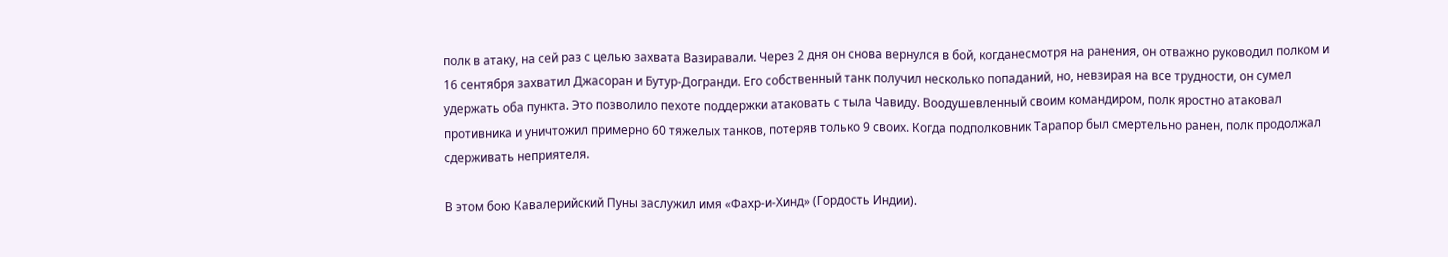полк в атаку, на сей раз с целью захвата Вазиравали. Через 2 дня он снова вернулся в бой, когданесмотря на ранения, он отважно руководил полком и 16 сентября захватил Джасоран и Бутур-Догранди. Его собственный танк получил несколько попаданий, но, невзирая на все трудности, он сумел удержать оба пункта. Это позволило пехоте поддержки атаковать с тыла Чавиду. Воодушевленный своим командиром, полк яростно атаковал противника и уничтожил примерно 60 тяжелых танков, потеряв только 9 своих. Когда подполковник Тарапор был смертельно ранен, полк продолжал сдерживать неприятеля.

В этом бою Кавалерийский Пуны заслужил имя «Фахр-и-Хинд» (Гордость Индии).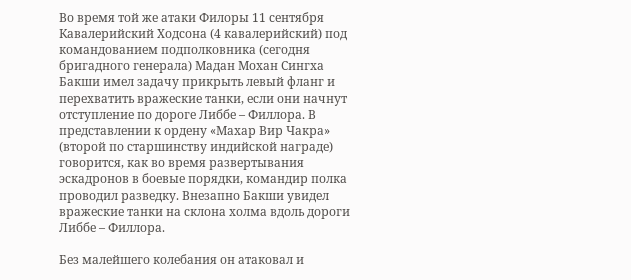Во время той же атаки Филоры 11 сентября Кавалерийский Ходсона (4 кавалерийский) под командованием подполковника (сегодня бригадного генерала) Мадан Мохан Сингха Бакши имел задачу прикрыть левый фланг и перехватить вражеские танки, если они начнут отступление по дороге Либбе – Филлора. В представлении к ордену «Махар Вир Чакра» (второй по старшинству индийской награде) говорится, как во время развертывания эскадронов в боевые порядки, командир полка проводил разведку. Внезапно Бакши увидел вражеские танки на склона холма вдоль дороги Либбе – Филлора.

Без малейшего колебания он атаковал и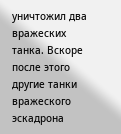уничтожил два вражеских танка. Вскоре после этого другие танки вражеского эскадрона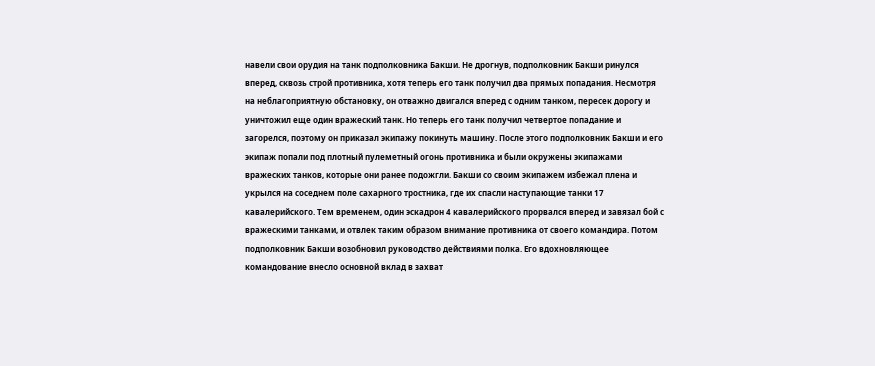навели свои орудия на танк подполковника Бакши. Не дрогнув, подполковник Бакши ринулся вперед, сквозь строй противника, хотя теперь его танк получил два прямых попадания. Несмотря на неблагоприятную обстановку, он отважно двигался вперед с одним танком, пересек дорогу и уничтожил еще один вражеский танк. Но теперь его танк получил четвертое попадание и загорелся, поэтому он приказал экипажу покинуть машину. После этого подполковник Бакши и его экипаж попали под плотный пулеметный огонь противника и были окружены экипажами вражеских танков, которые они ранее подожгли. Бакши со своим экипажем избежал плена и укрылся на соседнем поле сахарного тростника, где их спасли наступающие танки 17 кавалерийского. Тем временем, один эскадрон 4 кавалерийского прорвался вперед и завязал бой с вражескими танками, и отвлек таким образом внимание противника от своего командира. Потом подполковник Бакши возобновил руководство действиями полка. Его вдохновляющее командование внесло основной вклад в захват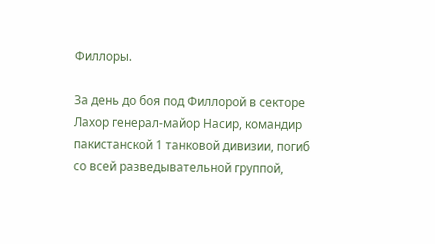Филлоры.

За день до боя под Филлорой в секторе Лахор генерал-майор Насир, командир пакистанской 1 танковой дивизии, погиб со всей разведывательной группой,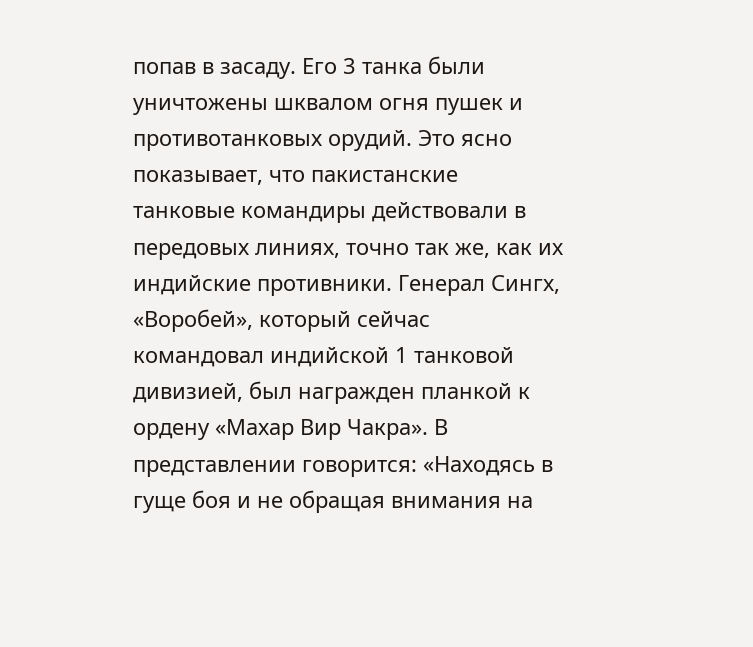попав в засаду. Его 3 танка были уничтожены шквалом огня пушек и противотанковых орудий. Это ясно показывает, что пакистанские танковые командиры действовали в передовых линиях, точно так же, как их индийские противники. Генерал Сингх, «Воробей», который сейчас командовал индийской 1 танковой дивизией, был награжден планкой к ордену «Махар Вир Чакра». В представлении говорится: «Находясь в гуще боя и не обращая внимания на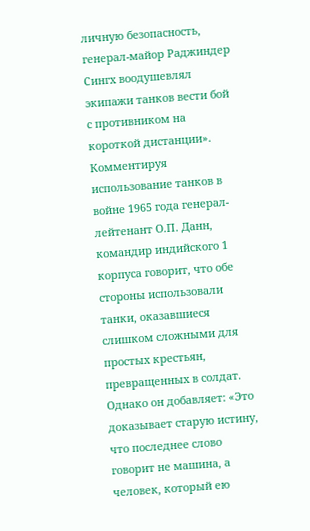личную безопасность, генерал-майор Раджиндер Сингх воодушевлял экипажи танков вести бой с противником на короткой дистанции». Комментируя использование танков в войне 1965 года генерал-лейтенант О.П. Данн, командир индийского 1 корпуса говорит, что обе стороны использовали танки, оказавшиеся слишком сложными для простых крестьян, превращенных в солдат. Однако он добавляет: «Это доказывает старую истину, что последнее слово говорит не машина, а человек, который ею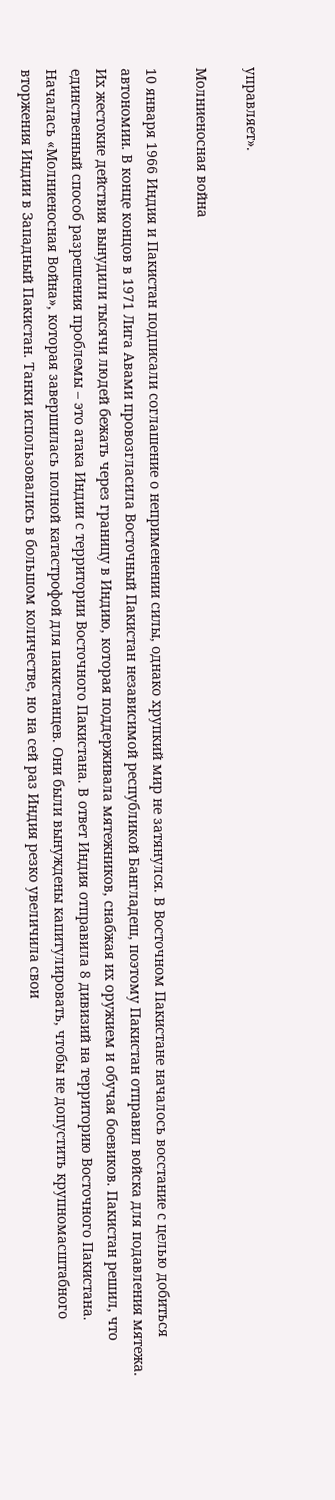управляет».

Молниеносная война

10 января 1966 Индия и Пакистан подписали соглашение о неприменении силы, однако хрупкий мир не затянулся. В Восточном Пакистане началось восстание с целью добиться автономии. В конце концов в 1971 Лига Авами провозгласила Восточный Пакистан независимой республикой Бангладеш, поэтому Пакистан отправил войска для подавления мятежа. Их жестокие действия вынудили тысячи людей бежать через границу в Индию, которая поддерживала мятежников, снабжая их оружием и обучая боевиков. Пакистан решил, что единственный способ разрешения проблемы – это атака Индии с территории Восточного Пакистана. В ответ Индия отправила 8 дивизий на территорию Восточного Пакистана. Началась «Молниеносная Война», которая завершилась полной катастрофой для пакистанцев. Они были вынуждены капитулировать, чтобы не допустить крупномасштабного вторжения Индии в Западный Пакистан. Танки использовались в большом количестве, но на сей раз Индия резко увеличила свои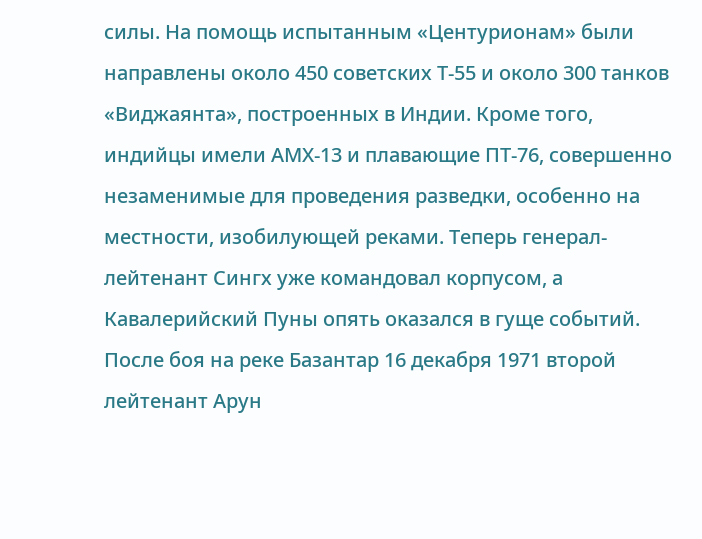силы. На помощь испытанным «Центурионам» были направлены около 450 советских Т-55 и около 300 танков «Виджаянта», построенных в Индии. Кроме того, индийцы имели АМХ-13 и плавающие ПТ-76, совершенно незаменимые для проведения разведки, особенно на местности, изобилующей реками. Теперь генерал-лейтенант Сингх уже командовал корпусом, а Кавалерийский Пуны опять оказался в гуще событий. После боя на реке Базантар 16 декабря 1971 второй лейтенант Арун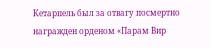Кетарпель был за отвагу посмертно награжден орденом «Парам Вир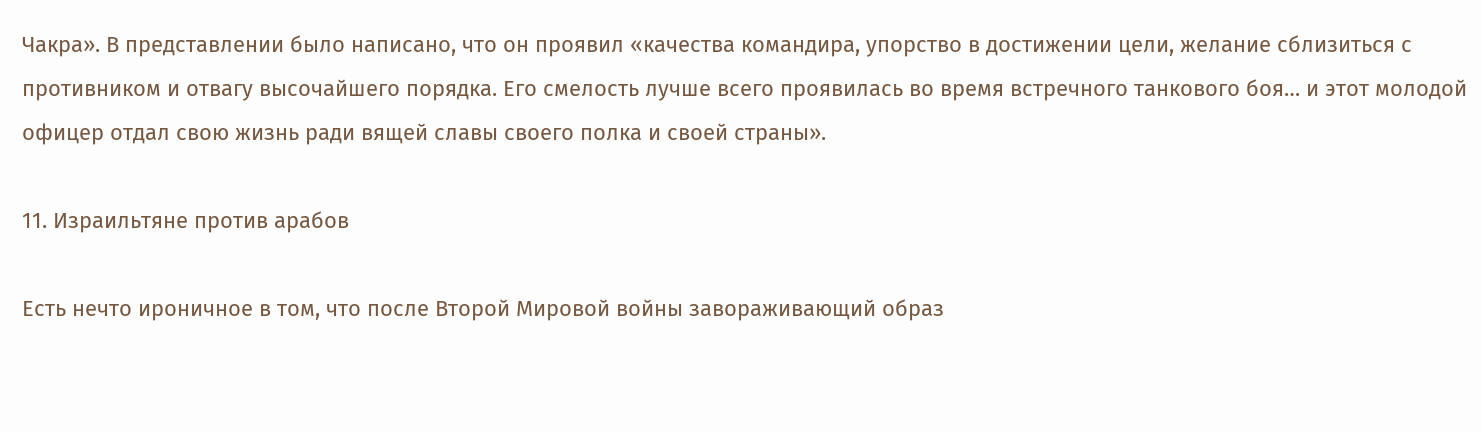Чакра». В представлении было написано, что он проявил «качества командира, упорство в достижении цели, желание сблизиться с противником и отвагу высочайшего порядка. Его смелость лучше всего проявилась во время встречного танкового боя… и этот молодой офицер отдал свою жизнь ради вящей славы своего полка и своей страны».

11. Израильтяне против арабов

Есть нечто ироничное в том, что после Второй Мировой войны завораживающий образ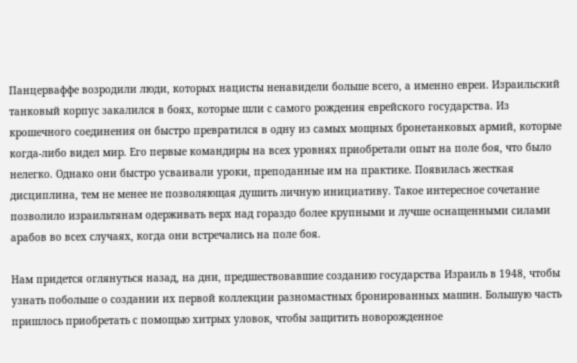Панцерваффе возродили люди, которых нацисты ненавидели больше всего, а именно евреи. Израильский танковый корпус закалился в боях, которые шли с самого рождения еврейского государства. Из крошечного соединения он быстро превратился в одну из самых мощных бронетанковых армий, которые когда-либо видел мир. Его первые командиры на всех уровнях приобретали опыт на поле боя, что было нелегко. Однако они быстро усваивали уроки, преподанные им на практике. Появилась жесткая дисциплина, тем не менее не позволяющая душить личную инициативу. Такое интересное сочетание позволило израильтянам одерживать верх над гораздо более крупными и лучше оснащенными силами арабов во всех случаях, когда они встречались на поле боя.

Нам придется оглянуться назад, на дни, предшествовавшие созданию государства Израиль в 1948, чтобы узнать побольше о создании их первой коллекции разномастных бронированных машин. Большую часть пришлось приобретать с помощью хитрых уловок, чтобы защитить новорожденное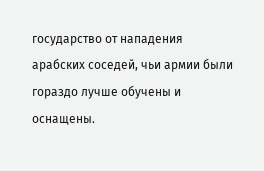государство от нападения арабских соседей, чьи армии были гораздо лучше обучены и оснащены.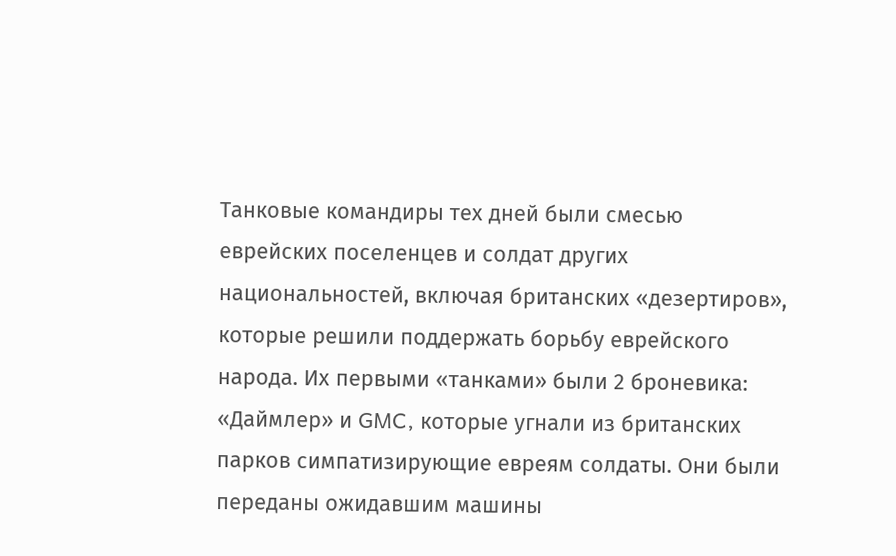Танковые командиры тех дней были смесью еврейских поселенцев и солдат других национальностей, включая британских «дезертиров», которые решили поддержать борьбу еврейского народа. Их первыми «танками» были 2 броневика: «Даймлер» и GMC, которые угнали из британских парков симпатизирующие евреям солдаты. Они были переданы ожидавшим машины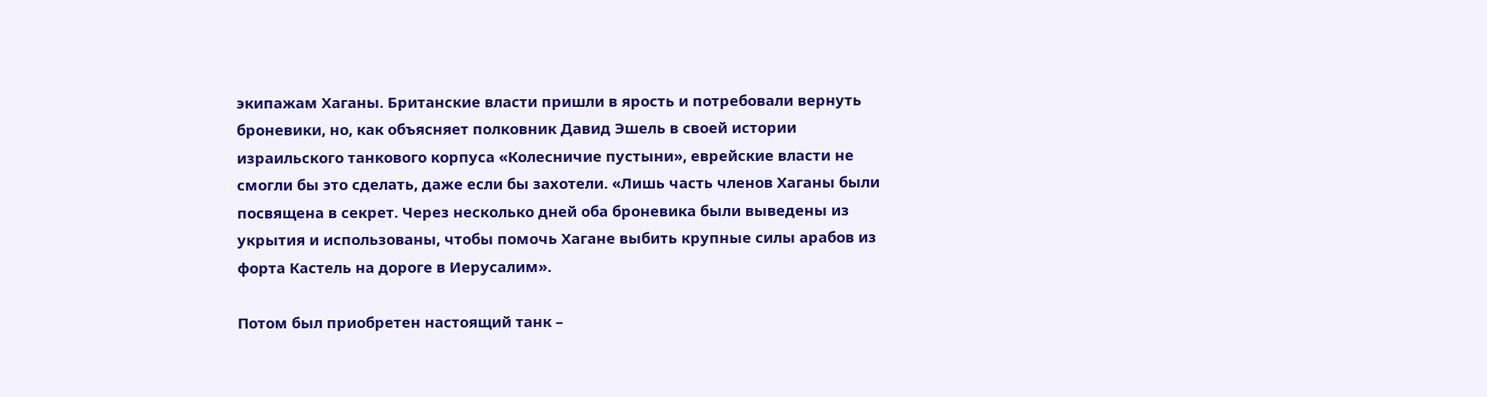экипажам Хаганы. Британские власти пришли в ярость и потребовали вернуть броневики, но, как объясняет полковник Давид Эшель в своей истории израильского танкового корпуса «Колесничие пустыни», еврейские власти не смогли бы это сделать, даже если бы захотели. «Лишь часть членов Хаганы были посвящена в секрет. Через несколько дней оба броневика были выведены из укрытия и использованы, чтобы помочь Хагане выбить крупные силы арабов из форта Кастель на дороге в Иерусалим».

Потом был приобретен настоящий танк –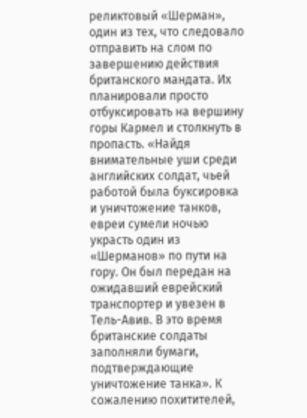реликтовый «Шерман», один из тех, что следовало отправить на слом по завершению действия британского мандата. Их планировали просто отбуксировать на вершину горы Кармел и столкнуть в пропасть. «Найдя внимательные уши среди английских солдат, чьей работой была буксировка и уничтожение танков, евреи сумели ночью украсть один из «Шерманов» по пути на гору. Он был передан на ожидавший еврейский транспортер и увезен в Тель-Авив. В это время британские солдаты заполняли бумаги, подтверждающие уничтожение танка». К сожалению похитителей,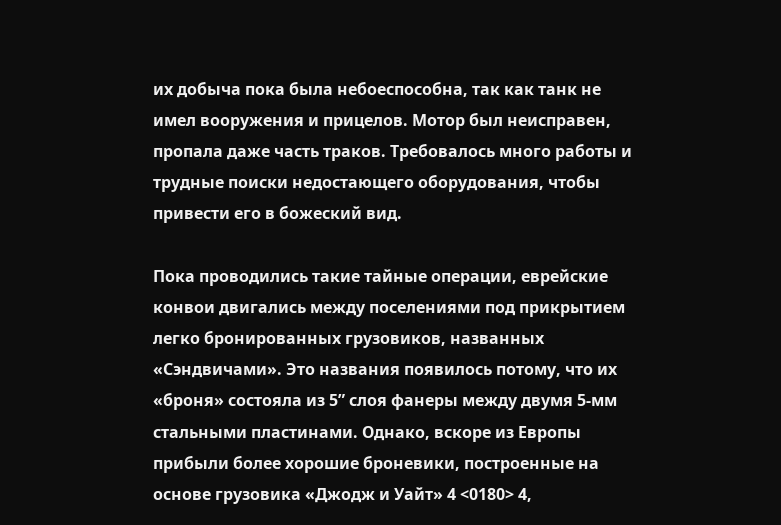их добыча пока была небоеспособна, так как танк не имел вооружения и прицелов. Мотор был неисправен, пропала даже часть траков. Требовалось много работы и трудные поиски недостающего оборудования, чтобы привести его в божеский вид.

Пока проводились такие тайные операции, еврейские конвои двигались между поселениями под прикрытием легко бронированных грузовиков, названных «Сэндвичами». Это названия появилось потому, что их «броня» состояла из 5” слоя фанеры между двумя 5-мм стальными пластинами. Однако, вскоре из Европы прибыли более хорошие броневики, построенные на основе грузовика «Джодж и Уайт» 4 <0180> 4,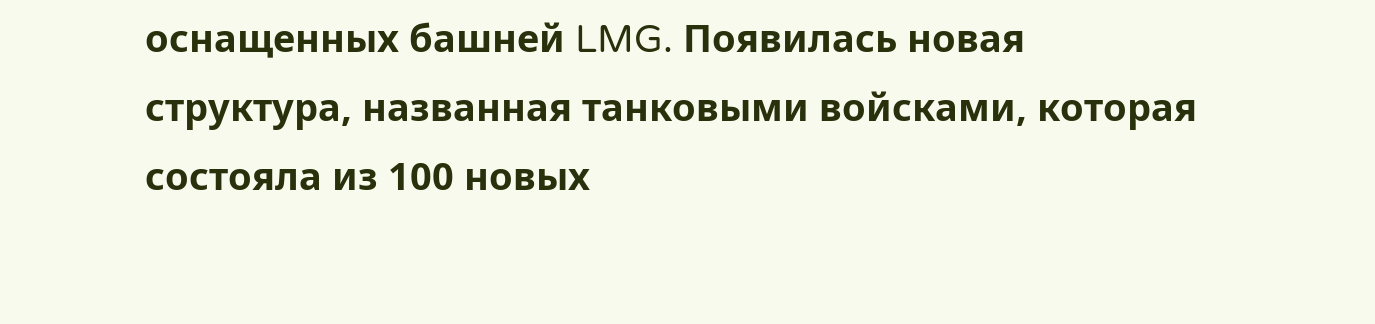оснащенных башней LMG. Появилась новая структура, названная танковыми войсками, которая состояла из 100 новых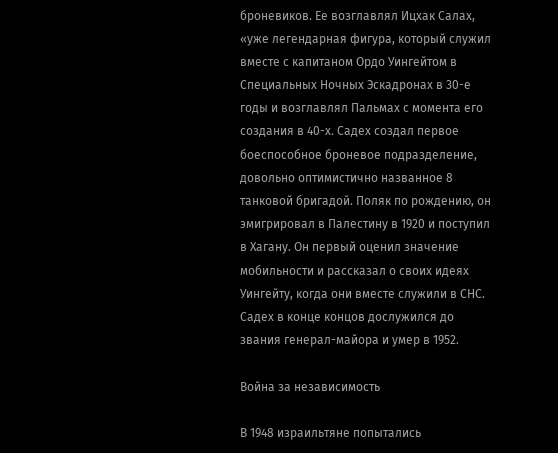броневиков. Ее возглавлял Ицхак Салах, «уже легендарная фигура, который служил вместе с капитаном Ордо Уингейтом в Специальных Ночных Эскадронах в 30-е годы и возглавлял Пальмах с момента его создания в 40-х. Садех создал первое боеспособное броневое подразделение, довольно оптимистично названное 8 танковой бригадой. Поляк по рождению, он эмигрировал в Палестину в 1920 и поступил в Хагану. Он первый оценил значение мобильности и рассказал о своих идеях Уингейту, когда они вместе служили в СНС. Садех в конце концов дослужился до звания генерал-майора и умер в 1952.

Война за независимость

В 1948 израильтяне попытались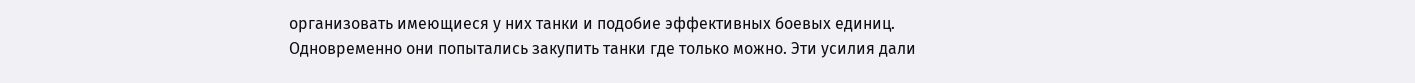организовать имеющиеся у них танки и подобие эффективных боевых единиц. Одновременно они попытались закупить танки где только можно. Эти усилия дали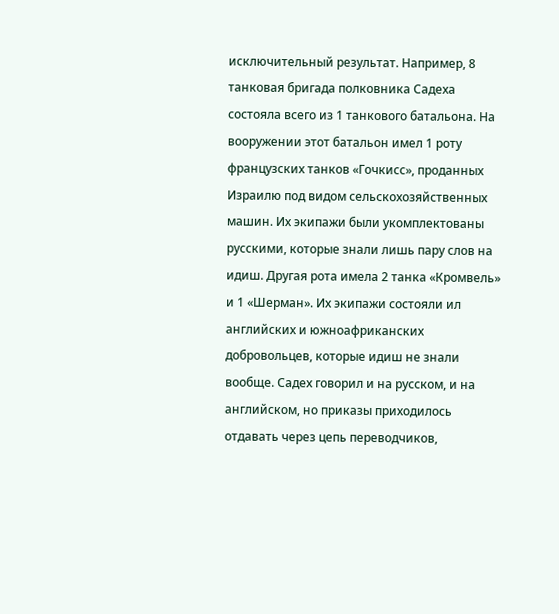исключительный результат. Например, 8 танковая бригада полковника Садеха состояла всего из 1 танкового батальона. На вооружении этот батальон имел 1 роту французских танков «Гочкисс», проданных Израилю под видом сельскохозяйственных машин. Их экипажи были укомплектованы русскими, которые знали лишь пару слов на идиш. Другая рота имела 2 танка «Кромвель» и 1 «Шерман». Их экипажи состояли ил английских и южноафриканских добровольцев, которые идиш не знали вообще. Садех говорил и на русском, и на английском, но приказы приходилось отдавать через цепь переводчиков,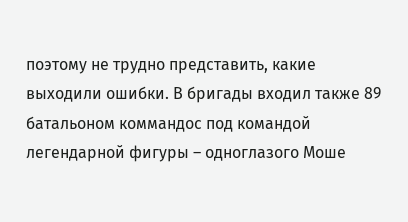поэтому не трудно представить, какие выходили ошибки. В бригады входил также 89 батальоном коммандос под командой легендарной фигуры – одноглазого Моше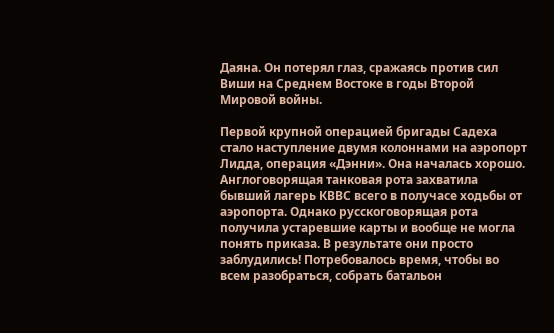Даяна. Он потерял глаз, сражаясь против сил Виши на Среднем Востоке в годы Второй Мировой войны.

Первой крупной операцией бригады Садеха стало наступление двумя колоннами на аэропорт Лидда, операция «Дэнни». Она началась хорошо. Англоговорящая танковая рота захватила бывший лагерь КВВС всего в получасе ходьбы от аэропорта. Однако русскоговорящая рота получила устаревшие карты и вообще не могла понять приказа. В результате они просто заблудились! Потребовалось время, чтобы во всем разобраться, собрать батальон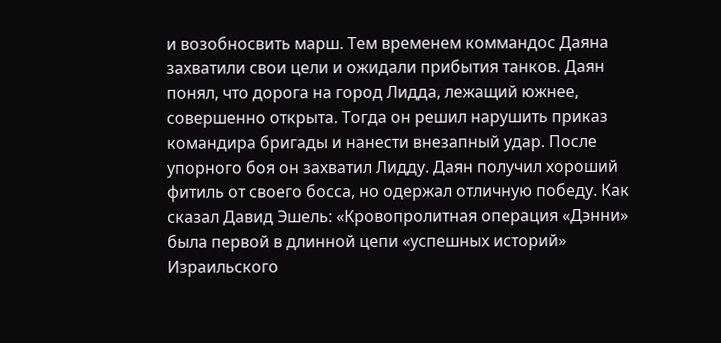и возобносвить марш. Тем временем коммандос Даяна захватили свои цели и ожидали прибытия танков. Даян понял, что дорога на город Лидда, лежащий южнее, совершенно открыта. Тогда он решил нарушить приказ командира бригады и нанести внезапный удар. После упорного боя он захватил Лидду. Даян получил хороший фитиль от своего босса, но одержал отличную победу. Как сказал Давид Эшель: «Кровопролитная операция «Дэнни» была первой в длинной цепи «успешных историй» Израильского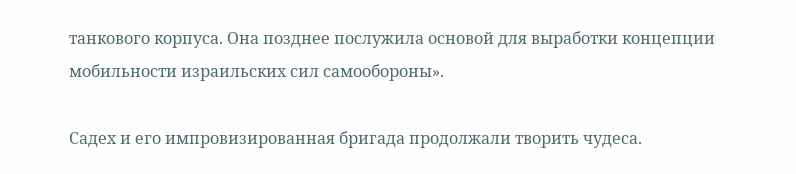танкового корпуса. Она позднее послужила основой для выработки концепции мобильности израильских сил самообороны».

Садех и его импровизированная бригада продолжали творить чудеса.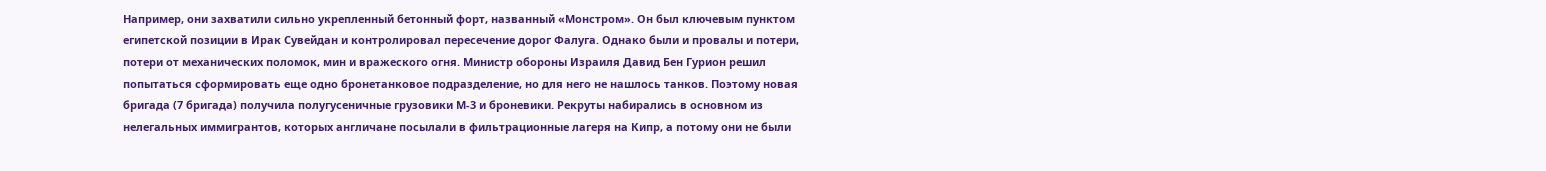Например, они захватили сильно укрепленный бетонный форт, названный «Монстром». Он был ключевым пунктом египетской позиции в Ирак Сувейдан и контролировал пересечение дорог Фалуга. Однако были и провалы и потери, потери от механических поломок, мин и вражеского огня. Министр обороны Израиля Давид Бен Гурион решил попытаться сформировать еще одно бронетанковое подразделение, но для него не нашлось танков. Поэтому новая бригада (7 бригада) получила полугусеничные грузовики М-3 и броневики. Рекруты набирались в основном из нелегальных иммигрантов, которых англичане посылали в фильтрационные лагеря на Кипр, а потому они не были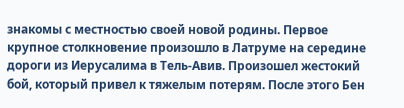знакомы с местностью своей новой родины. Первое крупное столкновение произошло в Латруме на середине дороги из Иерусалима в Тель-Авив. Произошел жестокий бой, который привел к тяжелым потерям. После этого Бен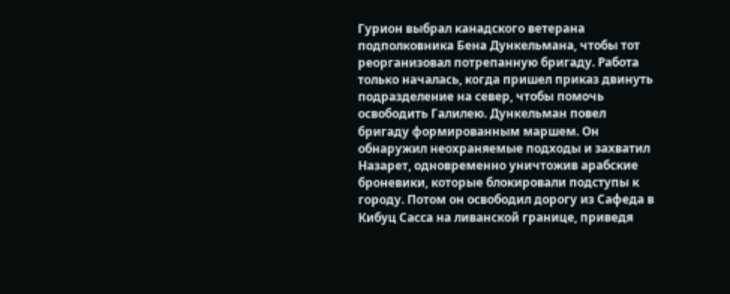Гурион выбрал канадского ветерана подполковника Бена Дункельмана, чтобы тот реорганизовал потрепанную бригаду. Работа только началась, когда пришел приказ двинуть подразделение на север, чтобы помочь освободить Галилею. Дункельман повел бригаду формированным маршем. Он обнаружил неохраняемые подходы и захватил Назарет, одновременно уничтожив арабские броневики, которые блокировали подступы к городу. Потом он освободил дорогу из Сафеда в Кибуц Сасса на ливанской границе, приведя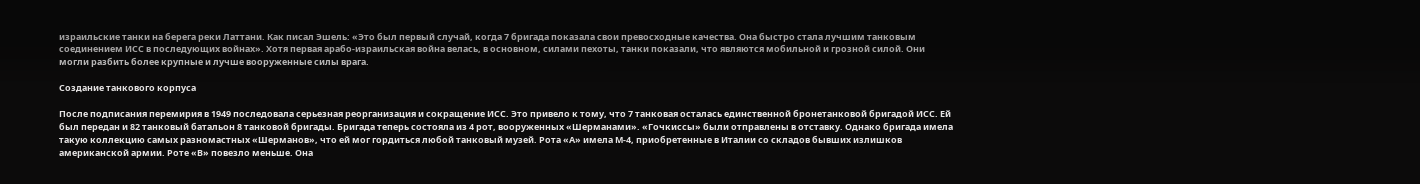израильские танки на берега реки Латтани. Как писал Эшель: «Это был первый случай, когда 7 бригада показала свои превосходные качества. Она быстро стала лучшим танковым соединением ИСС в последующих войнах». Хотя первая арабо-израильская война велась, в основном, силами пехоты, танки показали, что являются мобильной и грозной силой. Они могли разбить более крупные и лучше вооруженные силы врага.

Создание танкового корпуса

После подписания перемирия в 1949 последовала серьезная реорганизация и сокращение ИСС. Это привело к тому, что 7 танковая осталась единственной бронетанковой бригадой ИСС. Ей был передан и 82 танковый батальон 8 танковой бригады. Бригада теперь состояла из 4 рот, вооруженных «Шерманами». «Гочкиссы» были отправлены в отставку. Однако бригада имела такую коллекцию самых разномастных «Шерманов», что ей мог гордиться любой танковый музей. Рота «А» имела М-4, приобретенные в Италии со складов бывших излишков американской армии. Роте «В» повезло меньше. Она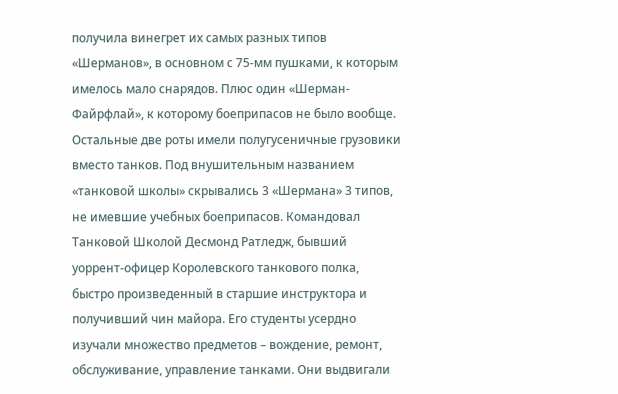получила винегрет их самых разных типов «Шерманов», в основном с 75-мм пушками, к которым имелось мало снарядов. Плюс один «Шерман-Файрфлай», к которому боеприпасов не было вообще. Остальные две роты имели полугусеничные грузовики вместо танков. Под внушительным названием «танковой школы» скрывались 3 «Шермана» 3 типов, не имевшие учебных боеприпасов. Командовал Танковой Школой Десмонд Ратледж, бывший уоррент-офицер Королевского танкового полка, быстро произведенный в старшие инструктора и получивший чин майора. Его студенты усердно изучали множество предметов – вождение, ремонт, обслуживание, управление танками. Они выдвигали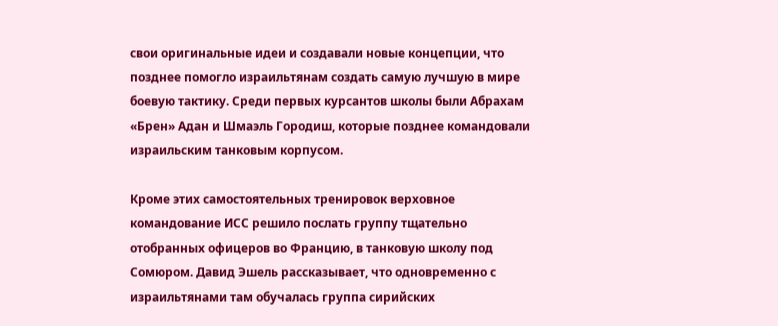свои оригинальные идеи и создавали новые концепции, что позднее помогло израильтянам создать самую лучшую в мире боевую тактику. Среди первых курсантов школы были Абрахам «Брен» Адан и Шмаэль Городиш, которые позднее командовали израильским танковым корпусом.

Кроме этих самостоятельных тренировок верховное командование ИСС решило послать группу тщательно отобранных офицеров во Францию, в танковую школу под Сомюром. Давид Эшель рассказывает, что одновременно с израильтянами там обучалась группа сирийских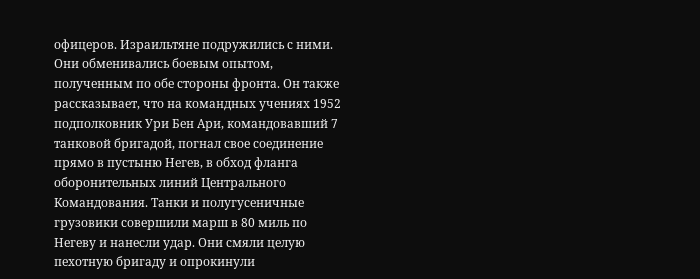офицеров. Израильтяне подружились с ними. Они обменивались боевым опытом, полученным по обе стороны фронта. Он также рассказывает, что на командных учениях 1952 подполковник Ури Бен Ари, командовавший 7 танковой бригадой, погнал свое соединение прямо в пустыню Негев, в обход фланга оборонительных линий Центрального Командования. Танки и полугусеничные грузовики совершили марш в 80 миль по Негеву и нанесли удар. Они смяли целую пехотную бригаду и опрокинули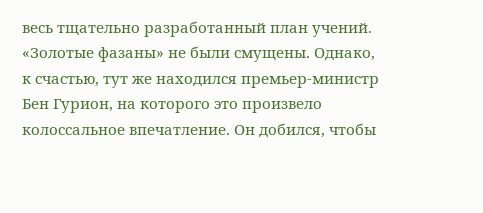весь тщательно разработанный план учений. «Золотые фазаны» не были смущены. Однако, к счастью, тут же находился премьер-министр Бен Гурион, на которого это произвело колоссальное впечатление. Он добился, чтобы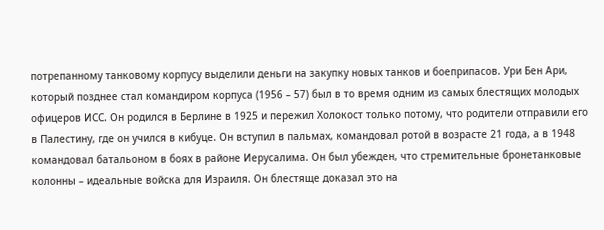потрепанному танковому корпусу выделили деньги на закупку новых танков и боеприпасов. Ури Бен Ари, который позднее стал командиром корпуса (1956 – 57) был в то время одним из самых блестящих молодых офицеров ИСС. Он родился в Берлине в 1925 и пережил Холокост только потому, что родители отправили его в Палестину, где он учился в кибуце. Он вступил в пальмах, командовал ротой в возрасте 21 года, а в 1948 командовал батальоном в боях в районе Иерусалима. Он был убежден, что стремительные бронетанковые колонны – идеальные войска для Израиля. Он блестяще доказал это на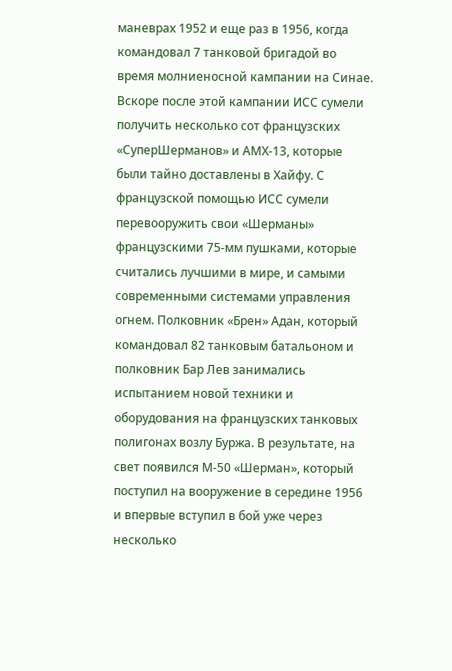маневрах 1952 и еще раз в 1956, когда командовал 7 танковой бригадой во время молниеносной кампании на Синае. Вскоре после этой кампании ИСС сумели получить несколько сот французских «СуперШерманов» и АМХ-13, которые были тайно доставлены в Хайфу. С французской помощью ИСС сумели перевооружить свои «Шерманы» французскими 75-мм пушками, которые считались лучшими в мире, и самыми современными системами управления огнем. Полковник «Брен» Адан, который командовал 82 танковым батальоном и полковник Бар Лев занимались испытанием новой техники и оборудования на французских танковых полигонах возлу Буржа. В результате, на свет появился М-50 «Шерман», который поступил на вооружение в середине 1956 и впервые вступил в бой уже через несколько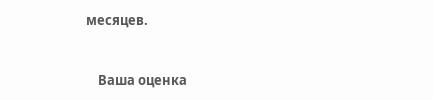месяцев.


    Ваша оценка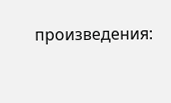произведения: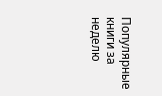Популярные книги за неделю